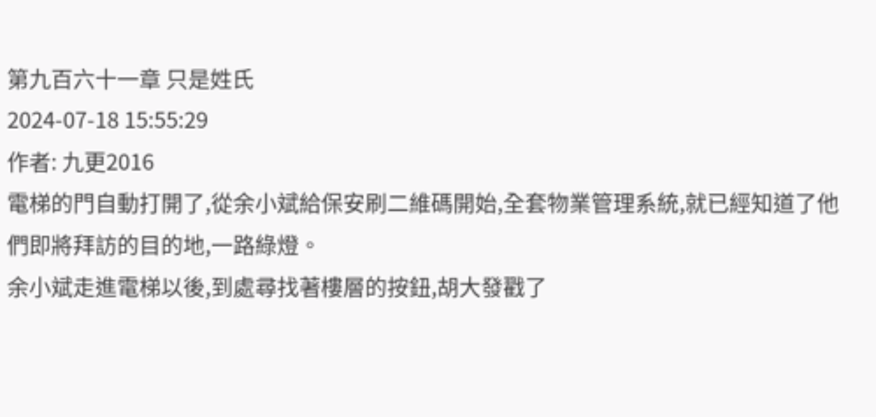第九百六十一章 只是姓氏
2024-07-18 15:55:29
作者: 九更2016
電梯的門自動打開了,從余小斌給保安刷二維碼開始,全套物業管理系統,就已經知道了他們即將拜訪的目的地,一路綠燈。
余小斌走進電梯以後,到處尋找著樓層的按鈕,胡大發戳了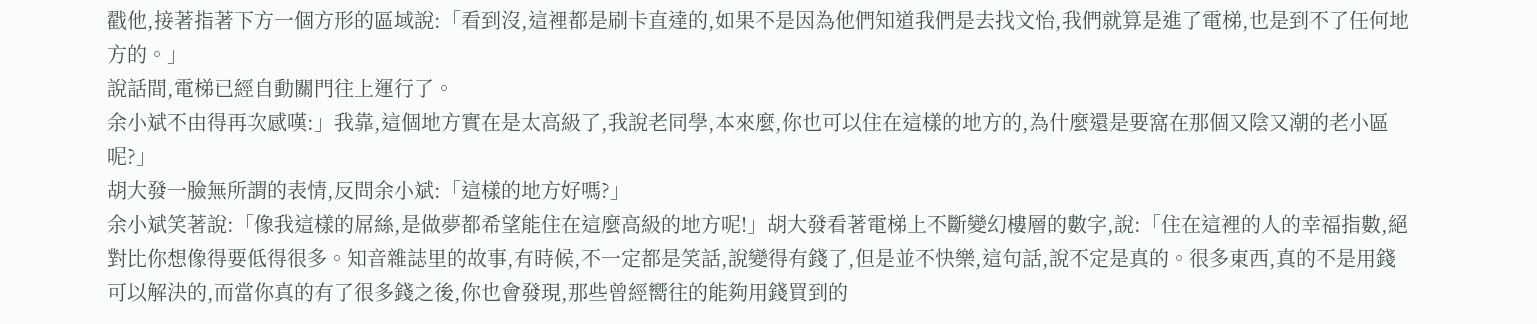戳他,接著指著下方一個方形的區域說:「看到沒,這裡都是刷卡直達的,如果不是因為他們知道我們是去找文怡,我們就算是進了電梯,也是到不了任何地方的。」
說話間,電梯已經自動關門往上運行了。
余小斌不由得再次感嘆:」我靠,這個地方實在是太高級了,我說老同學,本來麼,你也可以住在這樣的地方的,為什麼還是要窩在那個又陰又潮的老小區呢?」
胡大發一臉無所謂的表情,反問余小斌:「這樣的地方好嗎?」
余小斌笑著說:「像我這樣的屌絲,是做夢都希望能住在這麼高級的地方呢!」胡大發看著電梯上不斷變幻樓層的數字,說:「住在這裡的人的幸福指數,絕對比你想像得要低得很多。知音雜誌里的故事,有時候,不一定都是笑話,說變得有錢了,但是並不快樂,這句話,說不定是真的。很多東西,真的不是用錢可以解決的,而當你真的有了很多錢之後,你也會發現,那些曾經嚮往的能夠用錢買到的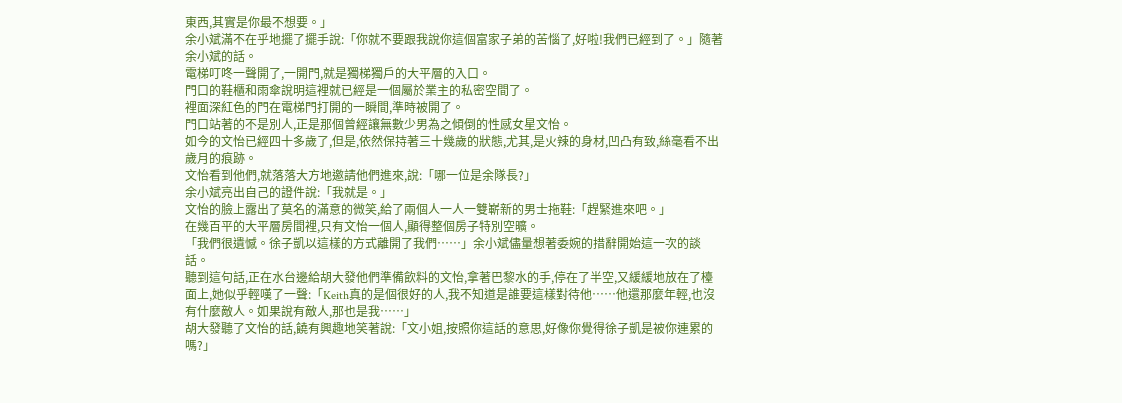東西,其實是你最不想要。」
余小斌滿不在乎地擺了擺手說:「你就不要跟我說你這個富家子弟的苦惱了,好啦!我們已經到了。」隨著余小斌的話。
電梯叮咚一聲開了,一開門,就是獨梯獨戶的大平層的入口。
門口的鞋櫃和雨傘說明這裡就已經是一個屬於業主的私密空間了。
裡面深紅色的門在電梯門打開的一瞬間,準時被開了。
門口站著的不是別人,正是那個曾經讓無數少男為之傾倒的性感女星文怡。
如今的文怡已經四十多歲了,但是,依然保持著三十幾歲的狀態,尤其,是火辣的身材,凹凸有致,絲毫看不出歲月的痕跡。
文怡看到他們,就落落大方地邀請他們進來,說:「哪一位是余隊長?」
余小斌亮出自己的證件說:「我就是。」
文怡的臉上露出了莫名的滿意的微笑,給了兩個人一人一雙嶄新的男士拖鞋:「趕緊進來吧。」
在幾百平的大平層房間裡,只有文怡一個人,顯得整個房子特別空曠。
「我們很遺憾。徐子凱以這樣的方式離開了我們……」余小斌儘量想著委婉的措辭開始這一次的談話。
聽到這句話,正在水台邊給胡大發他們準備飲料的文怡,拿著巴黎水的手,停在了半空,又緩緩地放在了檯面上,她似乎輕嘆了一聲:「Keith真的是個很好的人,我不知道是誰要這樣對待他……他還那麼年輕,也沒有什麼敵人。如果說有敵人,那也是我……」
胡大發聽了文怡的話,饒有興趣地笑著說:「文小姐,按照你這話的意思,好像你覺得徐子凱是被你連累的嗎?」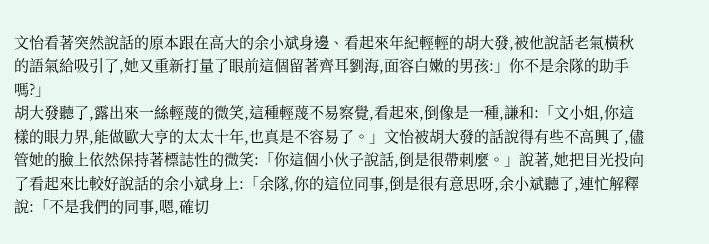文怡看著突然說話的原本跟在高大的余小斌身邊、看起來年紀輕輕的胡大發,被他說話老氣橫秋的語氣給吸引了,她又重新打量了眼前這個留著齊耳劉海,面容白嫩的男孩:」你不是余隊的助手嗎?」
胡大發聽了,露出來一絲輕蔑的微笑,這種輕蔑不易察覺,看起來,倒像是一種,謙和:「文小姐,你這樣的眼力界,能做歐大亨的太太十年,也真是不容易了。」文怡被胡大發的話說得有些不高興了,儘管她的臉上依然保持著標誌性的微笑:「你這個小伙子說話,倒是很帶刺麼。」說著,她把目光投向了看起來比較好說話的余小斌身上:「余隊,你的這位同事,倒是很有意思呀,余小斌聽了,連忙解釋說:「不是我們的同事,嗯,確切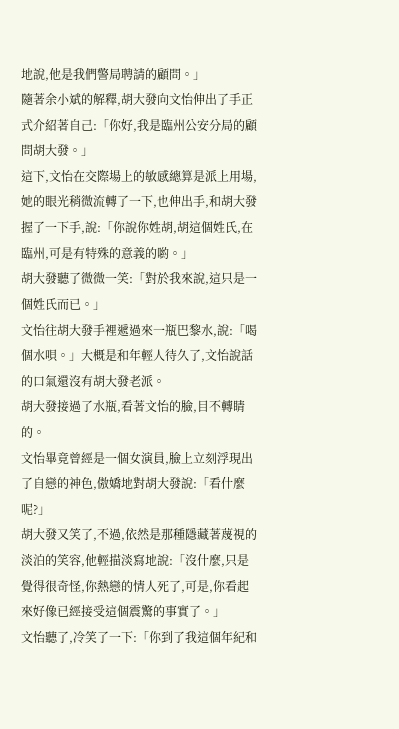地說,他是我們警局聘請的顧問。」
隨著余小斌的解釋,胡大發向文怡伸出了手正式介紹著自己:「你好,我是臨州公安分局的顧問胡大發。」
這下,文怡在交際場上的敏感總算是派上用場,她的眼光稍微流轉了一下,也伸出手,和胡大發握了一下手,說:「你說你姓胡,胡這個姓氏,在臨州,可是有特殊的意義的喲。」
胡大發聽了微微一笑:「對於我來說,這只是一個姓氏而已。」
文怡往胡大發手裡遞過來一瓶巴黎水,說:「喝個水唄。」大概是和年輕人待久了,文怡說話的口氣還沒有胡大發老派。
胡大發接過了水瓶,看著文怡的臉,目不轉睛的。
文怡畢竟曾經是一個女演員,臉上立刻浮現出了自戀的神色,傲嬌地對胡大發說:「看什麼呢?」
胡大發又笑了,不過,依然是那種隱藏著蔑視的淡泊的笑容,他輕描淡寫地說:「沒什麼,只是覺得很奇怪,你熱戀的情人死了,可是,你看起來好像已經接受這個震驚的事實了。」
文怡聽了,冷笑了一下:「你到了我這個年紀和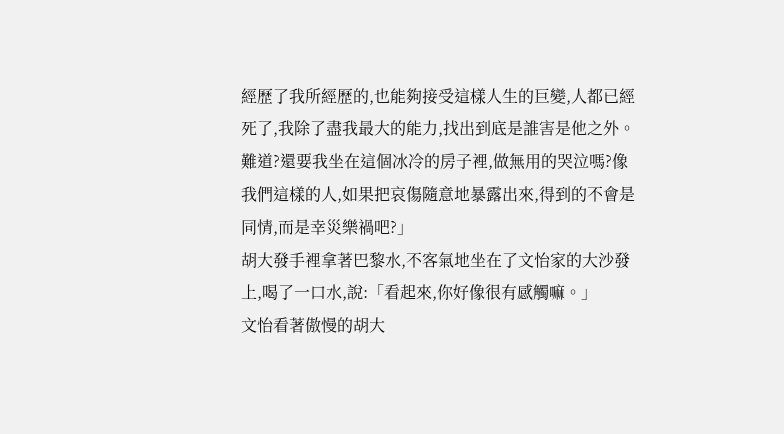經歷了我所經歷的,也能夠接受這樣人生的巨變,人都已經死了,我除了盡我最大的能力,找出到底是誰害是他之外。難道?還要我坐在這個冰冷的房子裡,做無用的哭泣嗎?像我們這樣的人,如果把哀傷隨意地暴露出來,得到的不會是同情,而是幸災樂禍吧?」
胡大發手裡拿著巴黎水,不客氣地坐在了文怡家的大沙發上,喝了一口水,說:「看起來,你好像很有感觸嘛。」
文怡看著傲慢的胡大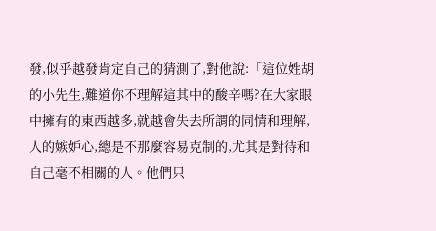發,似乎越發肯定自己的猜測了,對他說:「這位姓胡的小先生,難道你不理解這其中的酸辛嗎?在大家眼中擁有的東西越多,就越會失去所謂的同情和理解,人的嫉妒心,總是不那麼容易克制的,尤其是對待和自己毫不相關的人。他們只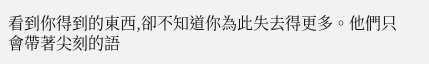看到你得到的東西,卻不知道你為此失去得更多。他們只會帶著尖刻的語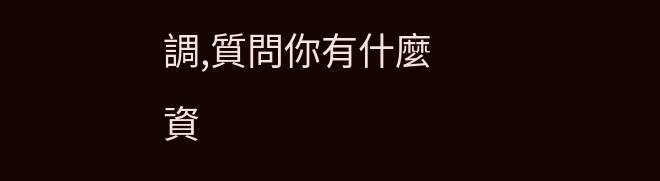調,質問你有什麼資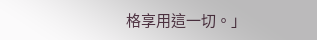格享用這一切。」